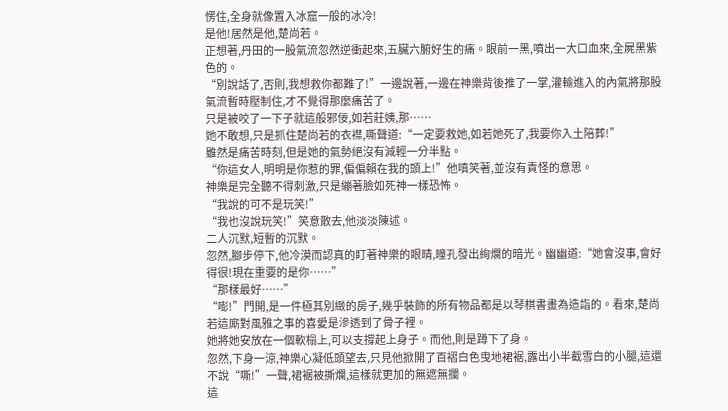愣住,全身就像置入冰窟一般的冰冷!
是他!居然是他,楚尚若。
正想著,丹田的一股氣流忽然逆衝起來,五臟六腑好生的痛。眼前一黑,噴出一大口血來,全屍黑紫色的。
“別說話了,否則,我想救你都難了!”一邊說著,一邊在神樂背後推了一掌,灌輸進入的內氣將那股氣流暫時壓制住,才不覺得那麼痛苦了。
只是被咬了一下子就這般邪佞,如若莊姨,那……
她不敢想,只是抓住楚尚若的衣襟,嘶聲道:“一定要救她,如若她死了,我要你入土陪葬!”
雖然是痛苦時刻,但是她的氣勢絕沒有減輕一分半點。
“你這女人,明明是你惹的罪,偏偏賴在我的頭上!”他嗔笑著,並沒有責怪的意思。
神樂是完全聽不得刺激,只是繃著臉如死神一樣恐怖。
“我說的可不是玩笑!”
“我也沒說玩笑!”笑意散去,他淡淡陳述。
二人沉默,短暫的沉默。
忽然,腳步停下,他冷漠而認真的盯著神樂的眼睛,瞳孔發出絢爛的暗光。幽幽道:“她會沒事,會好得很!現在重要的是你……”
“那樣最好……”
“嘭!”門開,是一件極其別緻的房子,幾乎裝飾的所有物品都是以琴棋書畫為造詣的。看來,楚尚若這廝對風雅之事的喜愛是滲透到了骨子裡。
她將她安放在一個軟榻上,可以支撐起上身子。而他,則是蹲下了身。
忽然,下身一涼,神樂心凝低頭望去,只見他掀開了百褶白色曳地裙裾,露出小半截雪白的小腿,這還不說“嘶!”一聲,裙裾被撕爛,這樣就更加的無遮無攔。
這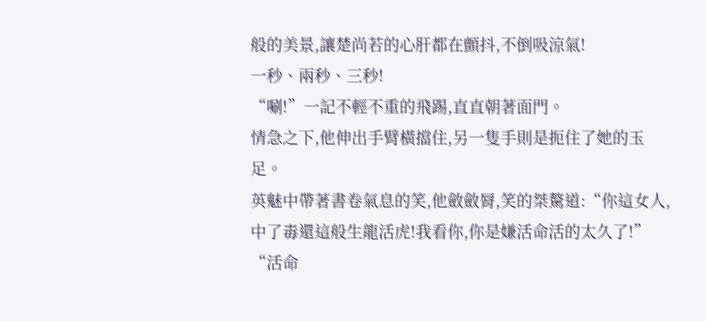般的美景,讓楚尚若的心肝都在顫抖,不倒吸涼氣!
一秒、兩秒、三秒!
“唰!”一記不輕不重的飛踢,直直朝著面門。
情急之下,他伸出手臂橫擋住,另一隻手則是扼住了她的玉足。
英魅中帶著書卷氣息的笑,他斂斂脣,笑的桀驁道:“你這女人,中了毒還這般生龍活虎!我看你,你是嫌活命活的太久了!”
“活命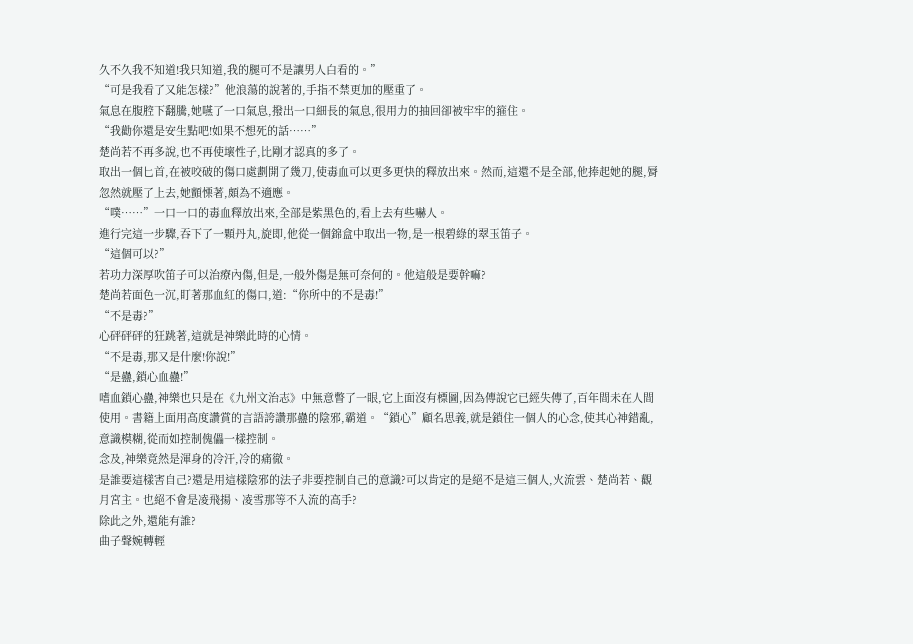久不久我不知道!我只知道,我的腿可不是讓男人白看的。”
“可是我看了又能怎樣?”他浪蕩的說著的,手指不禁更加的壓重了。
氣息在腹腔下翻騰,她嚥了一口氣息,撥出一口細長的氣息,很用力的抽回卻被牢牢的箍住。
“我勸你還是安生點吧!如果不想死的話……”
楚尚若不再多說,也不再使壞性子,比剛才認真的多了。
取出一個匕首,在被咬破的傷口處劃開了幾刀,使毒血可以更多更快的釋放出來。然而,這還不是全部,他捧起她的腿,脣忽然就壓了上去,她顫慄著,頗為不適應。
“噗……”一口一口的毒血釋放出來,全部是紫黑色的,看上去有些嚇人。
進行完這一步驟,吞下了一顆丹丸,旋即,他從一個錦盒中取出一物,是一根碧綠的翠玉笛子。
“這個可以?”
若功力深厚吹笛子可以治療內傷,但是,一般外傷是無可奈何的。他這般是要幹嘛?
楚尚若面色一沉,盯著那血紅的傷口,道:“你所中的不是毒!”
“不是毒?”
心砰砰砰的狂跳著,這就是神樂此時的心情。
“不是毒,那又是什麼!你說!”
“是蠱,鎖心血蠱!”
嗜血鎖心蠱,神樂也只是在《九州文治志》中無意瞥了一眼,它上面沒有標圖,因為傳說它已經失傳了,百年間未在人間使用。書籍上面用高度讚賞的言語誇讚那蠱的陰邪,霸道。“鎖心”顧名思義,就是鎖住一個人的心念,使其心神錯亂,意識模糊,從而如控制傀儡一樣控制。
念及,神樂竟然是渾身的冷汗,冷的痛徹。
是誰要這樣害自己?還是用這樣陰邪的法子非要控制自己的意識?可以肯定的是絕不是這三個人,火流雲、楚尚若、觀月宮主。也絕不會是凌飛揚、凌雪那等不入流的高手?
除此之外,還能有誰?
曲子聲婉轉輕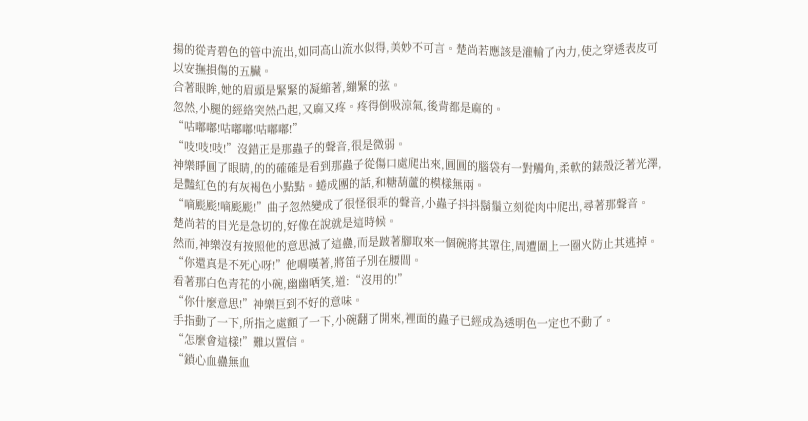揚的從青碧色的管中流出,如同高山流水似得,美妙不可言。楚尚若應該是灌輸了內力,使之穿透表皮可以安撫損傷的五臟。
合著眼眸,她的眉頭是緊緊的凝縮著,繃緊的弦。
忽然,小腿的經絡突然凸起,又麻又疼。疼得倒吸涼氣,後背都是麻的。
“咕嘟嘟!咕嘟嘟!咕嘟嘟!”
“吱!吱!吱!”沒錯正是那蟲子的聲音,很是微弱。
神樂睜圓了眼睛,的的確確是看到那蟲子從傷口處爬出來,圓圓的腦袋有一對觸角,柔軟的錶殼泛著光澤,是豔紅色的有灰褐色小點點。蜷成團的話,和糖葫蘆的模樣無兩。
“嘀颩颩!嘀颩颩!”曲子忽然變成了很怪很乖的聲音,小蟲子抖抖鬍鬚立刻從肉中爬出,尋著那聲音。
楚尚若的目光是急切的,好像在說就是這時候。
然而,神樂沒有按照他的意思滅了這蠱,而是跛著腳取來一個碗將其罩住,周遭圍上一圈火防止其逃掉。
“你還真是不死心呀!”他喟嘆著,將笛子別在腰間。
看著那白色青花的小碗,幽幽哂笑,道:“沒用的!”
“你什麼意思!”神樂巨到不好的意味。
手指動了一下,所指之處顫了一下,小碗翻了開來,裡面的蟲子已經成為透明色一定也不動了。
“怎麼會這樣!”難以置信。
“鎖心血蠱無血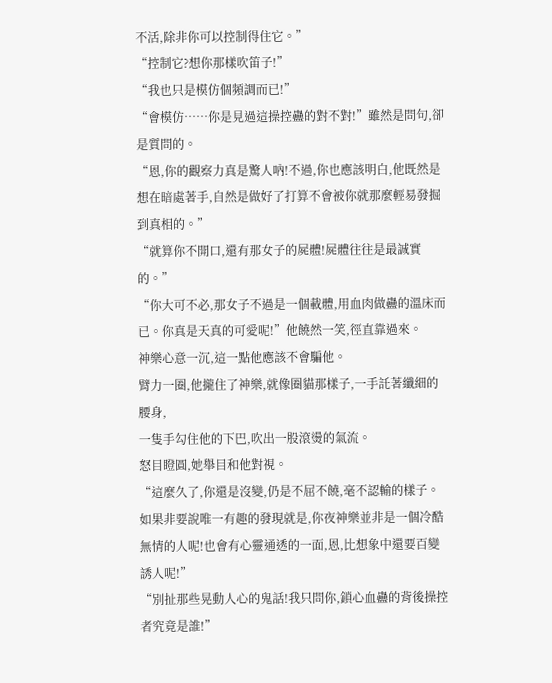不活,除非你可以控制得住它。”
“控制它?想你那樣吹笛子!”
“我也只是模仿個頻調而已!”
“會模仿……你是見過這操控蠱的對不對!”雖然是問句,卻是質問的。
“恩,你的觀察力真是驚人吶!不過,你也應該明白,他既然是想在暗處著手,自然是做好了打算不會被你就那麼輕易發掘到真相的。”
“就算你不開口,還有那女子的屍體!屍體往往是最誠實的。”
“你大可不必,那女子不過是一個載體,用血肉做蠱的溫床而已。你真是天真的可愛呢!”他饒然一笑,徑直靠過來。
神樂心意一沉,這一點他應該不會騙他。
臂力一圈,他攏住了神樂,就像圈貓那樣子,一手託著纖細的腰身,
一隻手勾住他的下巴,吹出一股滾燙的氣流。
怒目瞪圓,她舉目和他對視。
“這麼久了,你還是沒變,仍是不屈不饒,毫不認輸的樣子。如果非要說唯一有趣的發現就是,你夜神樂並非是一個冷酷無情的人呢!也會有心靈通透的一面,恩,比想象中還要百變誘人呢!”
“別扯那些晃動人心的鬼話!我只問你,鎖心血蠱的背後操控者究竟是誰!”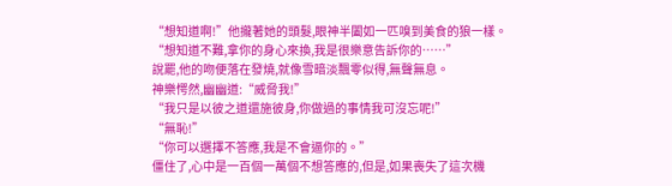“想知道啊!”他攏著她的頭髮,眼神半闔如一匹嗅到美食的狼一樣。
“想知道不難,拿你的身心來換,我是很樂意告訴你的……”
說罷,他的吻便落在發燒,就像雪暗淡飄零似得,無聲無息。
神樂愕然,幽幽道:“威脅我!”
“我只是以彼之道還施彼身,你做過的事情我可沒忘呢!”
“無恥!”
“你可以選擇不答應,我是不會逼你的。”
僵住了,心中是一百個一萬個不想答應的,但是,如果喪失了這次機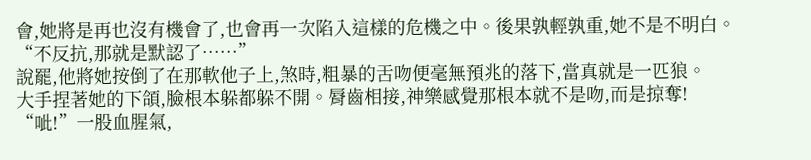會,她將是再也沒有機會了,也會再一次陷入這樣的危機之中。後果孰輕孰重,她不是不明白。
“不反抗,那就是默認了……”
說罷,他將她按倒了在那軟他子上,煞時,粗暴的舌吻便毫無預兆的落下,當真就是一匹狼。
大手捏著她的下頜,臉根本躲都躲不開。脣齒相接,神樂感覺那根本就不是吻,而是掠奪!
“呲!”一股血腥氣,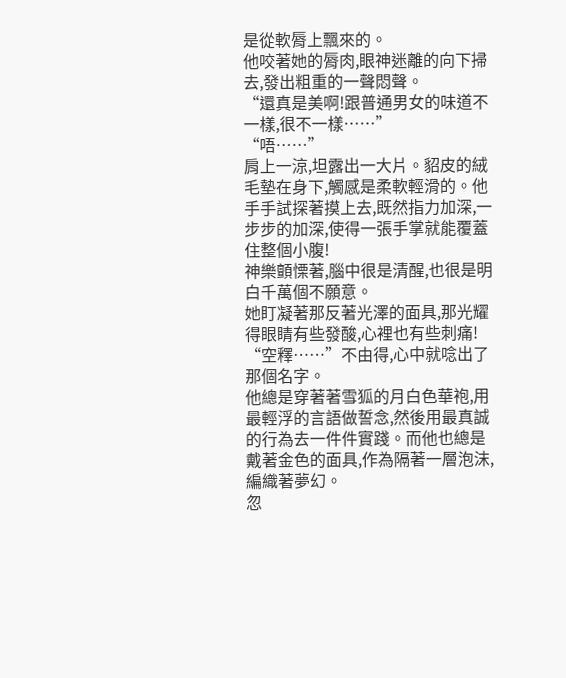是從軟脣上飄來的。
他咬著她的脣肉,眼神迷離的向下掃去,發出粗重的一聲悶聲。
“還真是美啊!跟普通男女的味道不一樣,很不一樣……”
“唔……”
肩上一涼,坦露出一大片。貂皮的絨毛墊在身下,觸感是柔軟輕滑的。他手手試探著摸上去,既然指力加深,一步步的加深,使得一張手掌就能覆蓋住整個小腹!
神樂顫慄著,腦中很是清醒,也很是明白千萬個不願意。
她盯凝著那反著光澤的面具,那光耀得眼睛有些發酸,心裡也有些刺痛!
“空釋……”不由得,心中就唸出了那個名字。
他總是穿著著雪狐的月白色華袍,用最輕浮的言語做誓念,然後用最真誠的行為去一件件實踐。而他也總是戴著金色的面具,作為隔著一層泡沫,編織著夢幻。
忽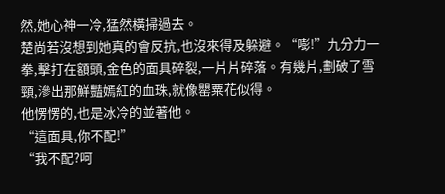然,她心神一冷,猛然橫掃過去。
楚尚若沒想到她真的會反抗,也沒來得及躲避。“嘭!”九分力一拳,擊打在額頭,金色的面具碎裂,一片片碎落。有幾片,劃破了雪頸,滲出那鮮豔嫣紅的血珠,就像罌粟花似得。
他愣愣的,也是冰冷的並著他。
“這面具,你不配!”
“我不配?呵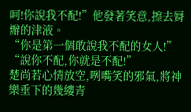呵!你說我不配!”他發著笑意,擦去脣瓣的津液。
“你是第一個敢說我不配的女人!”
“說你不配,你就是不配!”
楚尚若心情放空,咧嘴笑的邪氣,將神樂垂下的幾縷青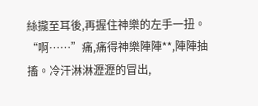絲攏至耳後,再握住神樂的左手一扭。
“啊……”痛,痛得神樂陣陣**,陣陣抽搐。冷汗淋淋瀝瀝的冒出,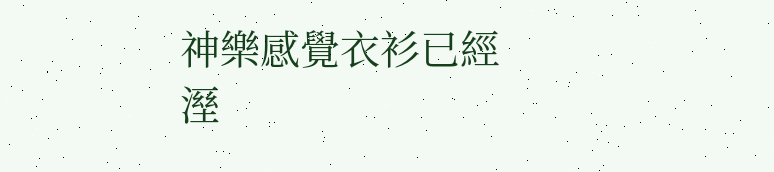神樂感覺衣衫已經溼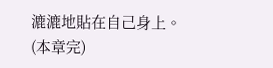漉漉地貼在自己身上。
(本章完)